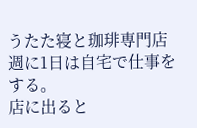うたた寝と珈琲専門店
週に1日は自宅で仕事をする。
店に出ると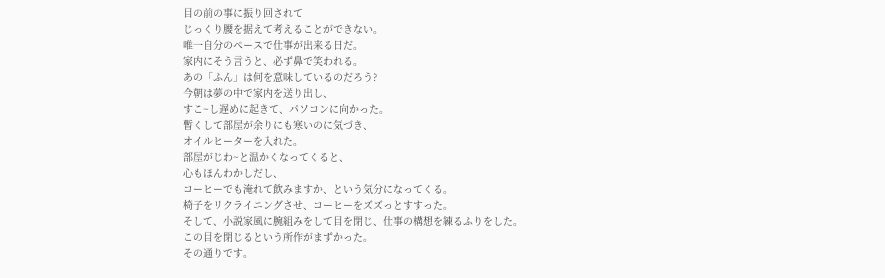目の前の事に振り回されて
じっくり腰を据えて考えることができない。
唯一自分のペースで仕事が出来る日だ。
家内にそう言うと、必ず鼻で笑われる。
あの「ふん」は何を意味しているのだろう?
今朝は夢の中で家内を送り出し、
すこ~し遅めに起きて、パソコンに向かった。
暫くして部屋が余りにも寒いのに気づき、
オイルヒーターを入れた。
部屋がじわ~と温かくなってくると、
心もほんわかしだし、
コーヒーでも淹れて飲みますか、という気分になってくる。
椅子をリクライニングさせ、コーヒーをズズっとすすった。
そして、小説家風に腕組みをして目を閉じ、仕事の構想を練るふりをした。
この目を閉じるという所作がまずかった。
その通りです。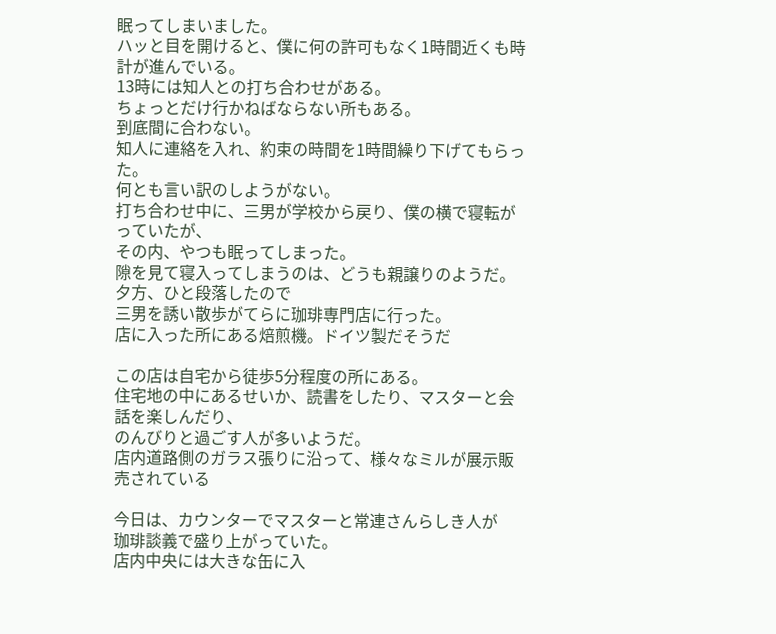眠ってしまいました。
ハッと目を開けると、僕に何の許可もなく1時間近くも時計が進んでいる。
13時には知人との打ち合わせがある。
ちょっとだけ行かねばならない所もある。
到底間に合わない。
知人に連絡を入れ、約束の時間を1時間繰り下げてもらった。
何とも言い訳のしようがない。
打ち合わせ中に、三男が学校から戻り、僕の横で寝転がっていたが、
その内、やつも眠ってしまった。
隙を見て寝入ってしまうのは、どうも親譲りのようだ。
夕方、ひと段落したので
三男を誘い散歩がてらに珈琲専門店に行った。
店に入った所にある焙煎機。ドイツ製だそうだ

この店は自宅から徒歩5分程度の所にある。
住宅地の中にあるせいか、読書をしたり、マスターと会話を楽しんだり、
のんびりと過ごす人が多いようだ。
店内道路側のガラス張りに沿って、様々なミルが展示販売されている

今日は、カウンターでマスターと常連さんらしき人が
珈琲談義で盛り上がっていた。
店内中央には大きな缶に入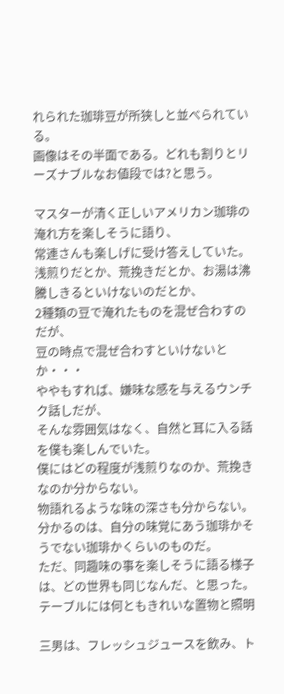れられた珈琲豆が所狭しと並べられている。
画像はその半面である。どれも割りとリーズナブルなお値段では?と思う。

マスターが清く正しいアメリカン珈琲の淹れ方を楽しそうに語り、
常連さんも楽しげに受け答えしていた。
浅煎りだとか、荒挽きだとか、お湯は沸騰しきるといけないのだとか、
2種類の豆で淹れたものを混ぜ合わすのだが、
豆の時点で混ぜ合わすといけないとか・・・
ややもすれば、嫌味な感を与えるウンチク話しだが、
そんな雰囲気はなく、自然と耳に入る話を僕も楽しんでいた。
僕にはどの程度が浅煎りなのか、荒挽きなのか分からない。
物語れるような味の深さも分からない。
分かるのは、自分の味覚にあう珈琲かそうでない珈琲かくらいのものだ。
ただ、同趣味の事を楽しそうに語る様子は、どの世界も同じなんだ、と思った。
テーブルには何ともきれいな置物と照明

三男は、フレッシュジュースを飲み、ト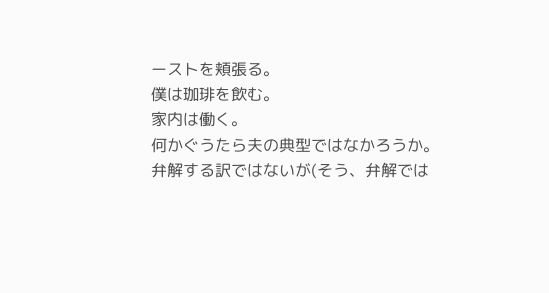ーストを頬張る。
僕は珈琲を飲む。
家内は働く。
何かぐうたら夫の典型ではなかろうか。
弁解する訳ではないが(そう、弁解では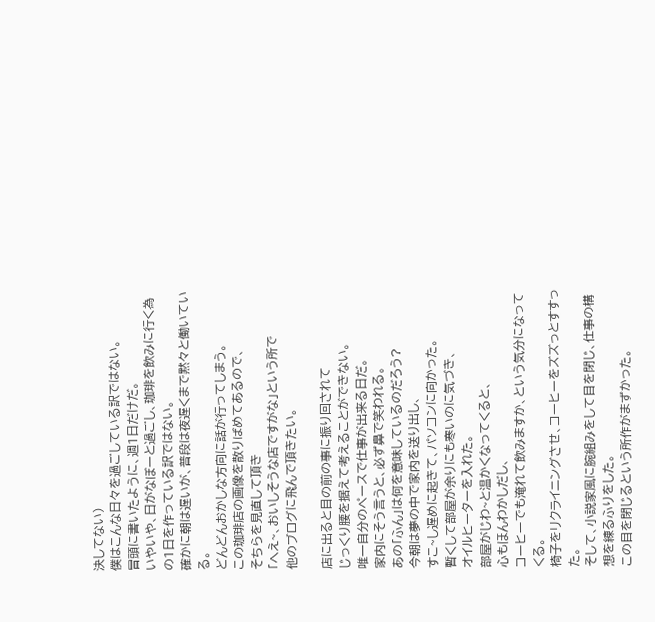決してない)
僕はこんな日々を過ごしている訳ではない。
冒頭に書いたように、週1日だけだ。
いやいや、日がなぼーと過ごし、珈琲を飲みに行く為の1日を作っている訳ではない。
確かに朝は遅いが、普段は夜遅くまで黙々と働いている。
どんどんおかしな方向に話が行ってしまう。
この珈琲店の画像を散りばめてあるので、
そちらを見直して頂き
「へえ~、おいしそうな店ですがな」という所で
他のブログに飛んで頂きたい。

店に出ると目の前の事に振り回されて
じっくり腰を据えて考えることができない。
唯一自分のペースで仕事が出来る日だ。
家内にそう言うと、必ず鼻で笑われる。
あの「ふん」は何を意味しているのだろう?
今朝は夢の中で家内を送り出し、
すこ~し遅めに起きて、パソコンに向かった。
暫くして部屋が余りにも寒いのに気づき、
オイルヒーターを入れた。
部屋がじわ~と温かくなってくると、
心もほんわかしだし、
コーヒーでも淹れて飲みますか、という気分になってくる。
椅子をリクライニングさせ、コーヒーをズズっとすすった。
そして、小説家風に腕組みをして目を閉じ、仕事の構想を練るふりをした。
この目を閉じるという所作がまずかった。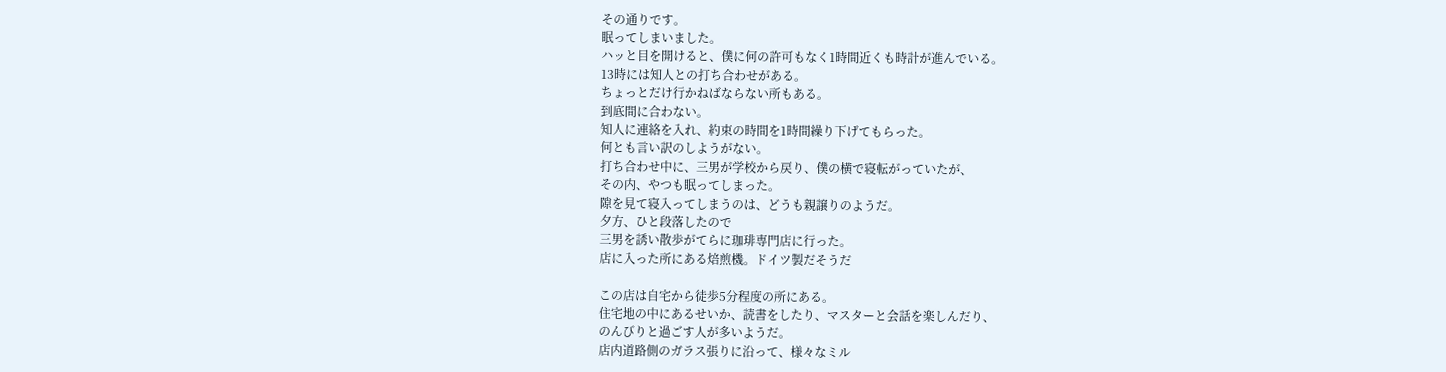その通りです。
眠ってしまいました。
ハッと目を開けると、僕に何の許可もなく1時間近くも時計が進んでいる。
13時には知人との打ち合わせがある。
ちょっとだけ行かねばならない所もある。
到底間に合わない。
知人に連絡を入れ、約束の時間を1時間繰り下げてもらった。
何とも言い訳のしようがない。
打ち合わせ中に、三男が学校から戻り、僕の横で寝転がっていたが、
その内、やつも眠ってしまった。
隙を見て寝入ってしまうのは、どうも親譲りのようだ。
夕方、ひと段落したので
三男を誘い散歩がてらに珈琲専門店に行った。
店に入った所にある焙煎機。ドイツ製だそうだ

この店は自宅から徒歩5分程度の所にある。
住宅地の中にあるせいか、読書をしたり、マスターと会話を楽しんだり、
のんびりと過ごす人が多いようだ。
店内道路側のガラス張りに沿って、様々なミル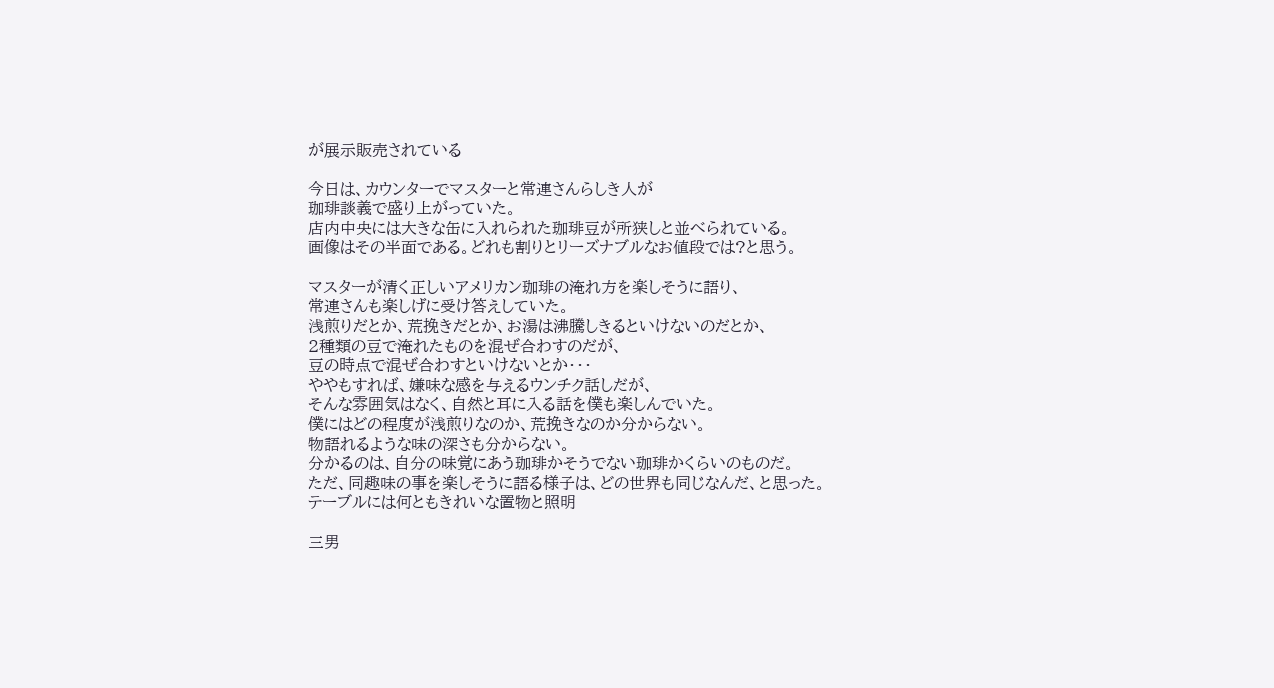が展示販売されている

今日は、カウンターでマスターと常連さんらしき人が
珈琲談義で盛り上がっていた。
店内中央には大きな缶に入れられた珈琲豆が所狭しと並べられている。
画像はその半面である。どれも割りとリーズナブルなお値段では?と思う。

マスターが清く正しいアメリカン珈琲の淹れ方を楽しそうに語り、
常連さんも楽しげに受け答えしていた。
浅煎りだとか、荒挽きだとか、お湯は沸騰しきるといけないのだとか、
2種類の豆で淹れたものを混ぜ合わすのだが、
豆の時点で混ぜ合わすといけないとか・・・
ややもすれば、嫌味な感を与えるウンチク話しだが、
そんな雰囲気はなく、自然と耳に入る話を僕も楽しんでいた。
僕にはどの程度が浅煎りなのか、荒挽きなのか分からない。
物語れるような味の深さも分からない。
分かるのは、自分の味覚にあう珈琲かそうでない珈琲かくらいのものだ。
ただ、同趣味の事を楽しそうに語る様子は、どの世界も同じなんだ、と思った。
テーブルには何ともきれいな置物と照明

三男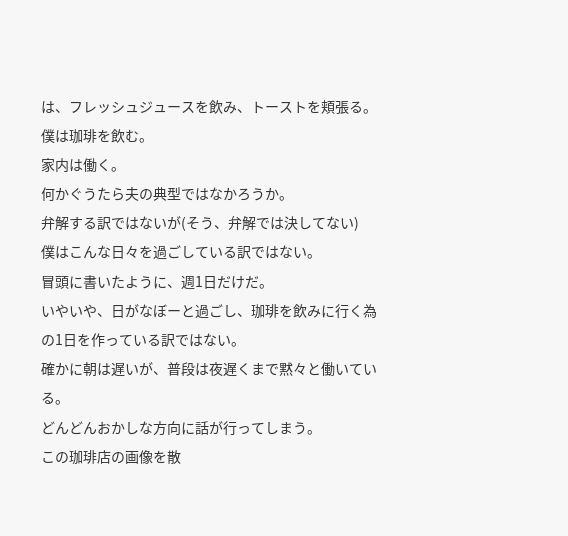は、フレッシュジュースを飲み、トーストを頬張る。
僕は珈琲を飲む。
家内は働く。
何かぐうたら夫の典型ではなかろうか。
弁解する訳ではないが(そう、弁解では決してない)
僕はこんな日々を過ごしている訳ではない。
冒頭に書いたように、週1日だけだ。
いやいや、日がなぼーと過ごし、珈琲を飲みに行く為の1日を作っている訳ではない。
確かに朝は遅いが、普段は夜遅くまで黙々と働いている。
どんどんおかしな方向に話が行ってしまう。
この珈琲店の画像を散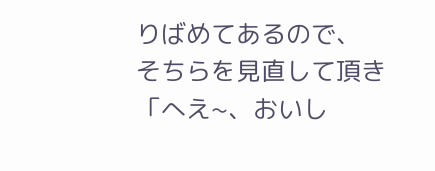りばめてあるので、
そちらを見直して頂き
「へえ~、おいし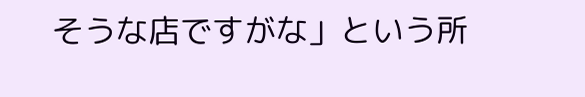そうな店ですがな」という所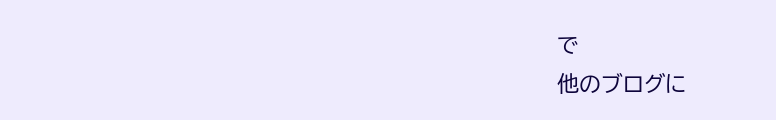で
他のブログに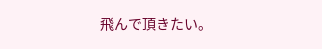飛んで頂きたい。